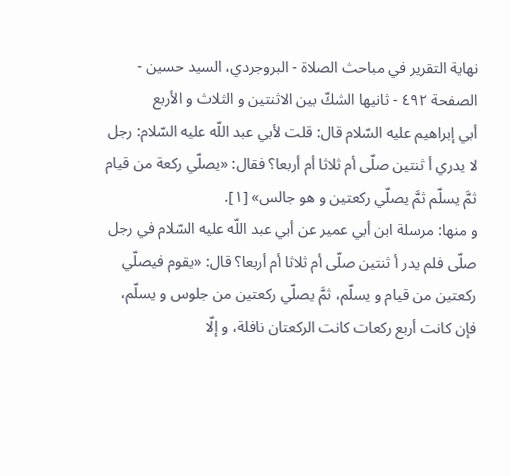نهاية التقرير في مباحث الصلاة - البروجردي، السيد حسين - الصفحة ٤٩٢ - ثانيها الشكّ بين الاثنتين و الثلاث و الأربع
أبي إبراهيم عليه السّلام قال: قلت لأبي عبد اللّه عليه السّلام: رجل لا يدري أ ثنتين صلّى أم ثلاثا أم أربعا؟ فقال: «يصلّي ركعة من قيام ثمَّ يسلّم ثمَّ يصلّي ركعتين و هو جالس» [١].
و منها: مرسلة ابن أبي عمير عن أبي عبد اللّه عليه السّلام في رجل صلّى فلم يدر أ ثنتين صلّى أم ثلاثا أم أربعا؟ قال: «يقوم فيصلّي ركعتين من قيام و يسلّم، ثمَّ يصلّي ركعتين من جلوس و يسلّم، فإن كانت أربع ركعات كانت الركعتان نافلة، و إلّا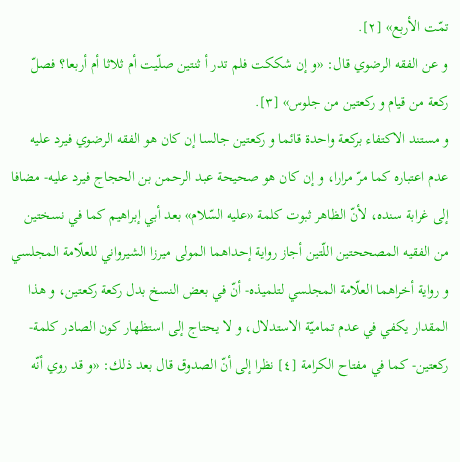تمّت الأربع» [٢].
و عن الفقه الرضوي قال: «و إن شككت فلم تدر أ ثنتين صلّيت أم ثلاثا أم أربعا؟ فصلّ ركعة من قيام و ركعتين من جلوس» [٣].
و مستند الاكتفاء بركعة واحدة قائما و ركعتين جالسا إن كان هو الفقه الرضوي فيرد عليه عدم اعتباره كما مرّ مرارا، و إن كان هو صحيحة عبد الرحمن بن الحجاج فيرد عليه- مضافا إلى غرابة سنده، لأنّ الظاهر ثبوت كلمة «عليه السّلام» بعد أبي إبراهيم كما في نسختين من الفقيه المصححتين اللّتين أجاز رواية إحداهما المولى ميرزا الشيرواني للعلّامة المجلسي و رواية أخراهما العلّامة المجلسي لتلميذه- أنّ في بعض النسخ بدل ركعة ركعتين، و هذا المقدار يكفي في عدم تماميّة الاستدلال، و لا يحتاج إلى استظهار كون الصادر كلمة- ركعتين- كما في مفتاح الكرامة [٤] نظرا إلى أنّ الصدوق قال بعد ذلك: «و قد روي أنّه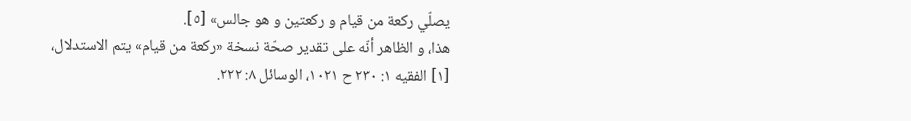يصلّي ركعة من قيام و ركعتين و هو جالس» [٥].
هذا، و الظاهر أنّه على تقدير صحّة نسخة «ركعة من قيام» يتم الاستدلال،
[١] الفقيه ١: ٢٣٠ ح ١٠٢١، الوسائل ٨: ٢٢٢.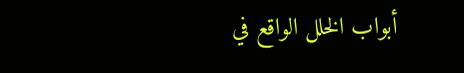أبواب الخلل الواقع في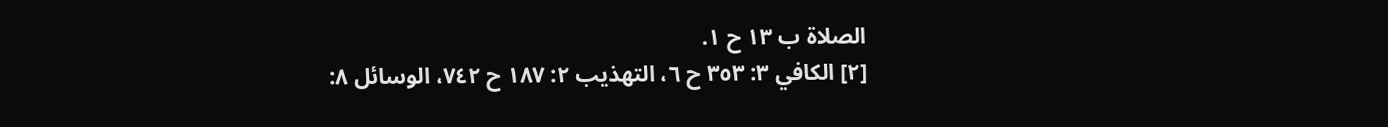الصلاة ب ١٣ ح ١.
[٢] الكافي ٣: ٣٥٣ ح ٦، التهذيب ٢: ١٨٧ ح ٧٤٢، الوسائل ٨: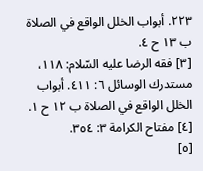٢٢٣. أبواب الخلل الواقع في الصلاة ب ١٣ ح ٤.
[٣] فقه الرضا عليه السّلام: ١١٨، مستدرك الوسائل ٦: ٤١١. أبواب الخلل الواقع في الصلاة ب ١٢ ح ١.
[٤] مفتاح الكرامة ٣: ٣٥٤.
[٥]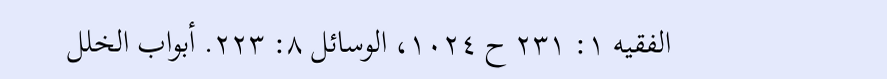الفقيه ١: ٢٣١ ح ١٠٢٤، الوسائل ٨: ٢٢٣. أبواب الخلل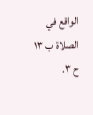الواقع في الصلاة ب ١٣ ح ٣.